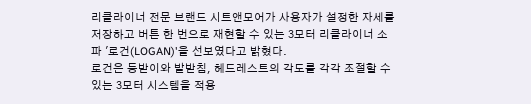리클라이너 전문 브랜드 시트앤모어가 사용자가 설정한 자세를 저장하고 버튼 한 번으로 재현할 수 있는 3모터 리클라이너 소파 '로건(LOGAN)'을 선보였다고 밝혔다.
로건은 등받이와 발받침, 헤드레스트의 각도를 각각 조절할 수 있는 3모터 시스템을 적용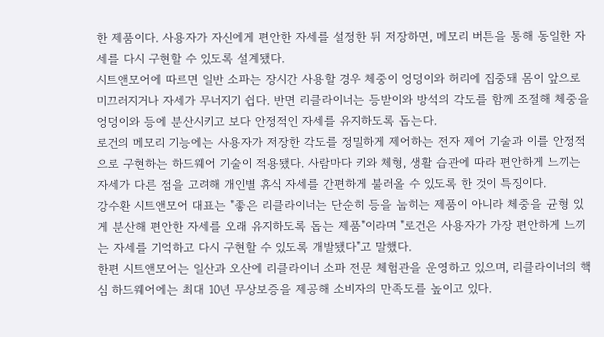한 제품이다. 사용자가 자신에게 편안한 자세를 설정한 뒤 저장하면, 메모리 버튼을 통해 동일한 자세를 다시 구현할 수 있도록 설계됐다.
시트앤모어에 따르면 일반 소파는 장시간 사용할 경우 체중이 엉덩이와 허리에 집중돼 몸이 앞으로 미끄러지거나 자세가 무너지기 쉽다. 반면 리클라이너는 등받이와 방석의 각도를 함께 조절해 체중을 엉덩이와 등에 분산시키고 보다 안정적인 자세를 유지하도록 돕는다.
로건의 메모리 기능에는 사용자가 저장한 각도를 정밀하게 제어하는 전자 제어 기술과 이를 안정적으로 구현하는 하드웨어 기술이 적용됐다. 사람마다 키와 체형, 생활 습관에 따라 편안하게 느끼는 자세가 다른 점을 고려해 개인별 휴식 자세를 간편하게 불러올 수 있도록 한 것이 특징이다.
강수환 시트앤모어 대표는 "좋은 리클라이너는 단순히 등을 눕히는 제품이 아니라 체중을 균형 있게 분산해 편안한 자세를 오래 유지하도록 돕는 제품"이라며 "로건은 사용자가 가장 편안하게 느끼는 자세를 기억하고 다시 구현할 수 있도록 개발됐다"고 말했다.
한편 시트앤모어는 일산과 오산에 리클라이너 소파 전문 체험관을 운영하고 있으며, 리클라이너의 핵심 하드웨어에는 최대 10년 무상보증을 제공해 소비자의 만족도를 높이고 있다.